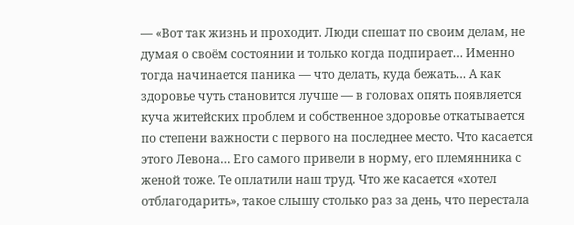— «Вот так жизнь и проходит. Люди спешат по своим делам, не думая о своём состоянии и только когда подпирает… Именно тогда начинается паника — что делать, куда бежать… А как здоровье чуть становится лучше — в головах опять появляется куча житейских проблем и собственное здоровье откатывается по степени важности с первого на последнее место. Что касается этого Левона… Его самого привели в норму, его племянника с женой тоже. Те оплатили наш труд. Что же касается «хотел отблагодарить», такое слышу столько раз за день, что перестала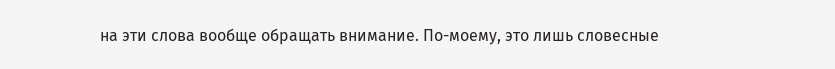на эти слова вообще обращать внимание. По-моему, это лишь словесные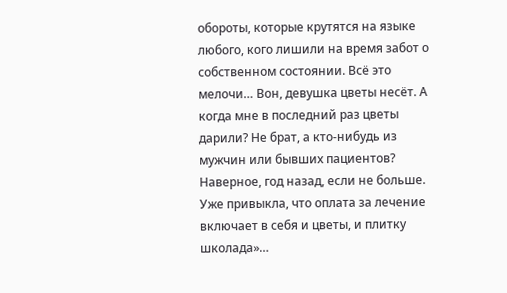обороты, которые крутятся на языке любого, кого лишили на время забот о собственном состоянии. Всё это мелочи… Вон, девушка цветы несёт. А когда мне в последний раз цветы дарили? Не брат, а кто-нибудь из мужчин или бывших пациентов? Наверное, год назад, если не больше. Уже привыкла, что оплата за лечение включает в себя и цветы, и плитку школада»…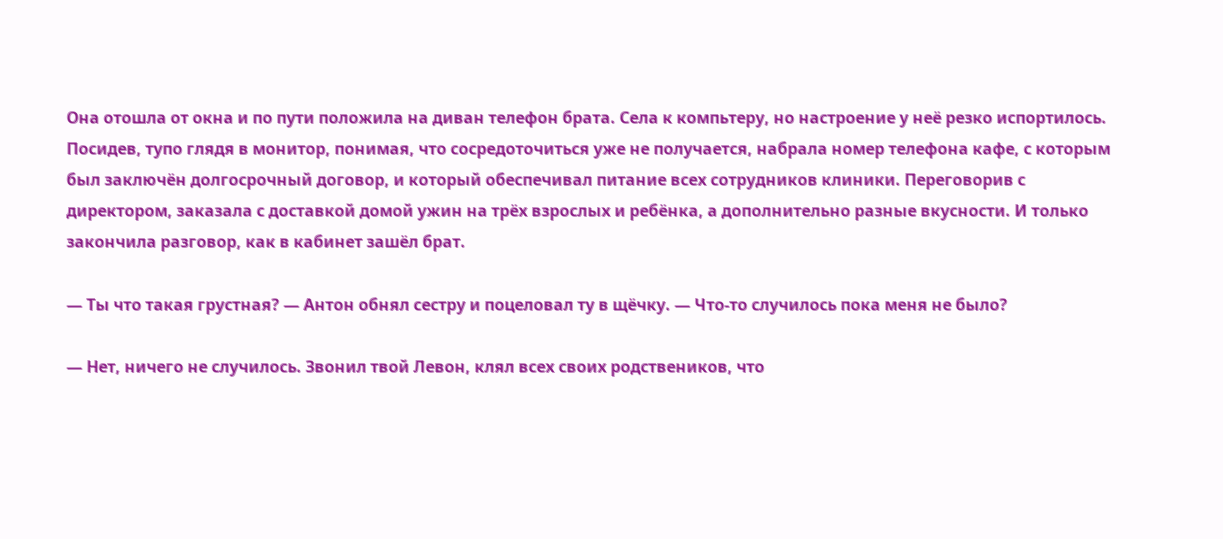Она отошла от окна и по пути положила на диван телефон брата. Села к компьтеру, но настроение у неё резко испортилось. Посидев, тупо глядя в монитор, понимая, что сосредоточиться уже не получается, набрала номер телефона кафе, с которым был заключён долгосрочный договор, и который обеспечивал питание всех сотрудников клиники. Переговорив с директором, заказала с доставкой домой ужин на трёх взрослых и ребёнка, а дополнительно разные вкусности. И только закончила разговор, как в кабинет зашёл брат.

— Ты что такая грустная? — Антон обнял сестру и поцеловал ту в щёчку. — Что-то случилось пока меня не было?

— Нет, ничего не случилось. Звонил твой Левон, клял всех своих родствеников, что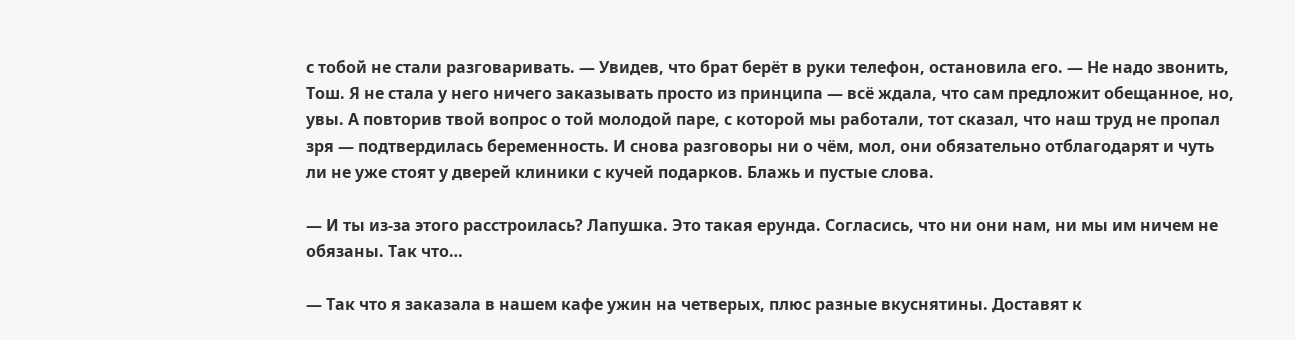с тобой не стали разговаривать. — Увидев, что брат берёт в руки телефон, остановила его. — Не надо звонить, Тош. Я не стала у него ничего заказывать просто из принципа — всё ждала, что сам предложит обещанное, но, увы. А повторив твой вопрос о той молодой паре, с которой мы работали, тот сказал, что наш труд не пропал зря — подтвердилась беременность. И снова разговоры ни о чём, мол, они обязательно отблагодарят и чуть ли не уже стоят у дверей клиники с кучей подарков. Блажь и пустые слова.

— И ты из-за этого расстроилась? Лапушка. Это такая ерунда. Согласись, что ни они нам, ни мы им ничем не обязаны. Так что…

— Так что я заказала в нашем кафе ужин на четверых, плюс разные вкуснятины. Доставят к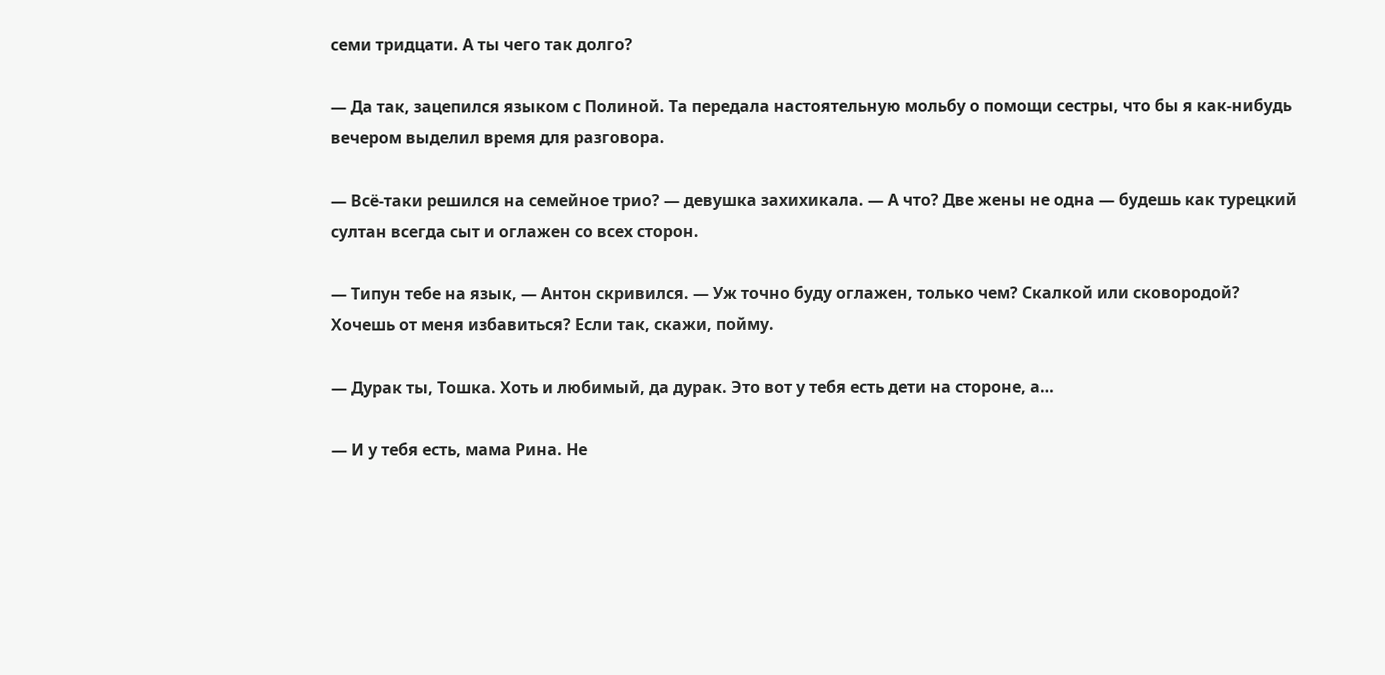семи тридцати. А ты чего так долго?

— Да так, зацепился языком с Полиной. Та передала настоятельную мольбу о помощи сестры, что бы я как-нибудь вечером выделил время для разговора.

— Всё-таки решился на семейное трио? — девушка захихикала. — А что? Две жены не одна — будешь как турецкий султан всегда сыт и оглажен со всех сторон.

— Типун тебе на язык, — Антон скривился. — Уж точно буду оглажен, только чем? Скалкой или сковородой? Хочешь от меня избавиться? Если так, скажи, пойму.

— Дурак ты, Тошка. Хоть и любимый, да дурак. Это вот у тебя есть дети на стороне, а…

— И у тебя есть, мама Рина. Не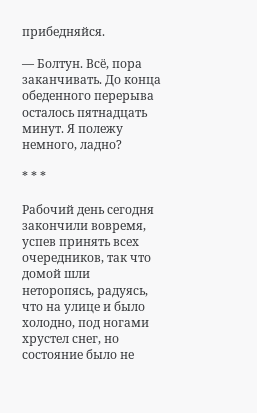прибедняйся.

— Болтун. Всё, пора заканчивать. До конца обеденного перерыва осталось пятнадцать минут. Я полежу немного, ладно?

* * *

Рабочий день сегодня закончили вовремя, успев принять всех очередников, так что домой шли неторопясь, радуясь, что на улице и было холодно, под ногами хрустел снег, но состояние было не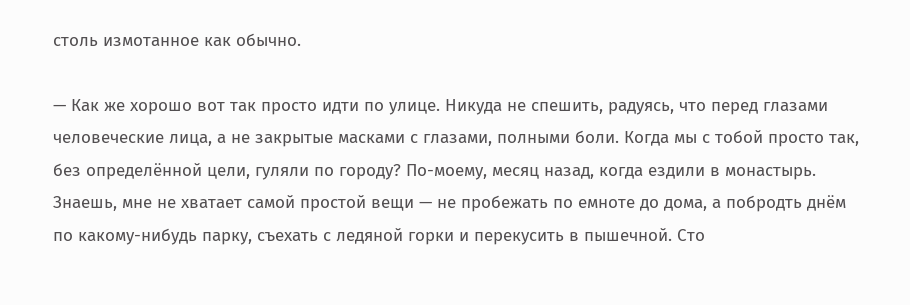столь измотанное как обычно.

— Как же хорошо вот так просто идти по улице. Никуда не спешить, радуясь, что перед глазами человеческие лица, а не закрытые масками с глазами, полными боли. Когда мы с тобой просто так, без определённой цели, гуляли по городу? По-моему, месяц назад, когда ездили в монастырь. Знаешь, мне не хватает самой простой вещи — не пробежать по емноте до дома, а побродть днём по какому-нибудь парку, съехать с ледяной горки и перекусить в пышечной. Сто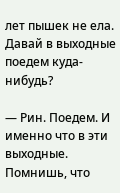лет пышек не ела. Давай в выходные поедем куда-нибудь?

— Рин. Поедем. И именно что в эти выходные. Помнишь, что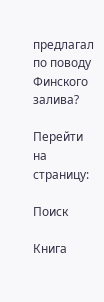предлагал по поводу Финского залива?

Перейти на страницу:

Поиск

Книга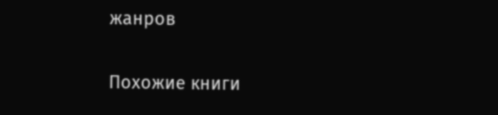жанров

Похожие книги